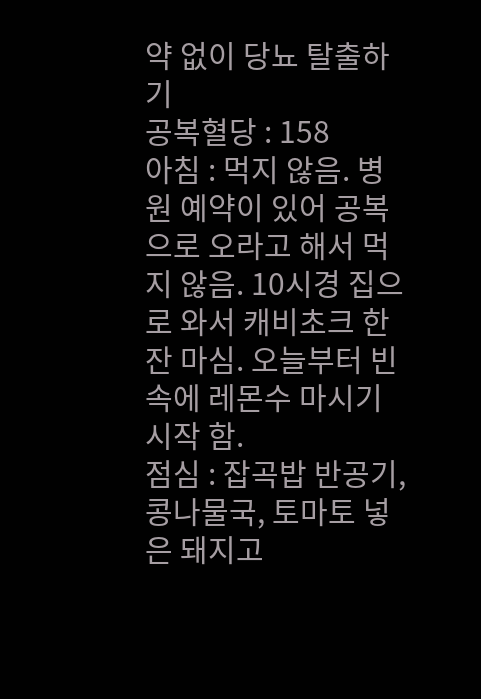약 없이 당뇨 탈출하기
공복혈당 : 158
아침 : 먹지 않음. 병원 예약이 있어 공복으로 오라고 해서 먹지 않음. 10시경 집으로 와서 캐비초크 한 잔 마심. 오늘부터 빈속에 레몬수 마시기 시작 함.
점심 : 잡곡밥 반공기, 콩나물국, 토마토 넣은 돼지고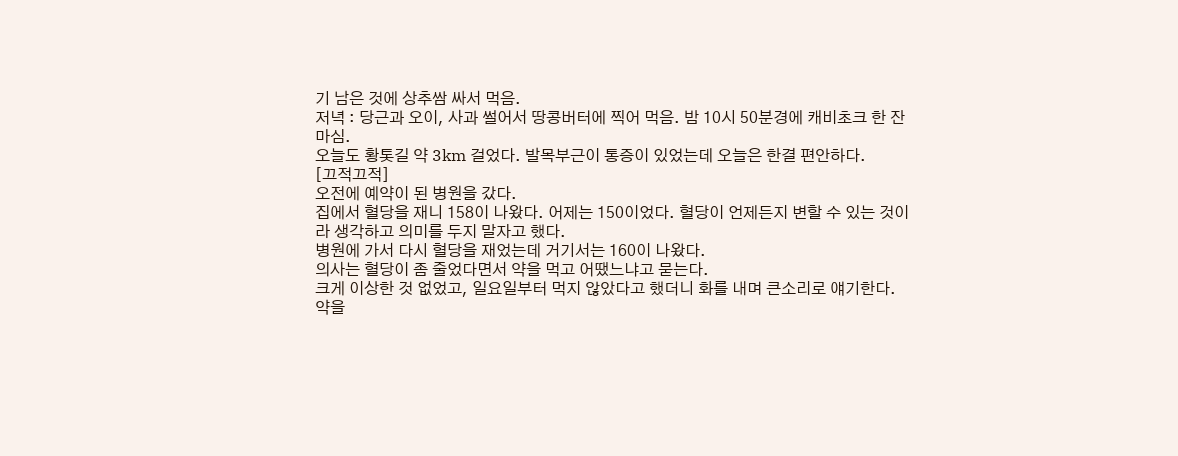기 남은 것에 상추쌈 싸서 먹음.
저녁 : 당근과 오이, 사과 썰어서 땅콩버터에 찍어 먹음. 밤 10시 50분경에 캐비초크 한 잔 마심.
오늘도 황톳길 약 3km 걸었다. 발목부근이 통증이 있었는데 오늘은 한결 편안하다.
[끄적끄적]
오전에 예약이 된 병원을 갔다.
집에서 혈당을 재니 158이 나왔다. 어제는 150이었다. 혈당이 언제든지 변할 수 있는 것이라 생각하고 의미를 두지 말자고 했다.
병원에 가서 다시 혈당을 재었는데 거기서는 160이 나왔다.
의사는 혈당이 좀 줄었다면서 약을 먹고 어땠느냐고 묻는다.
크게 이상한 것 없었고, 일요일부터 먹지 않았다고 했더니 화를 내며 큰소리로 얘기한다.
약을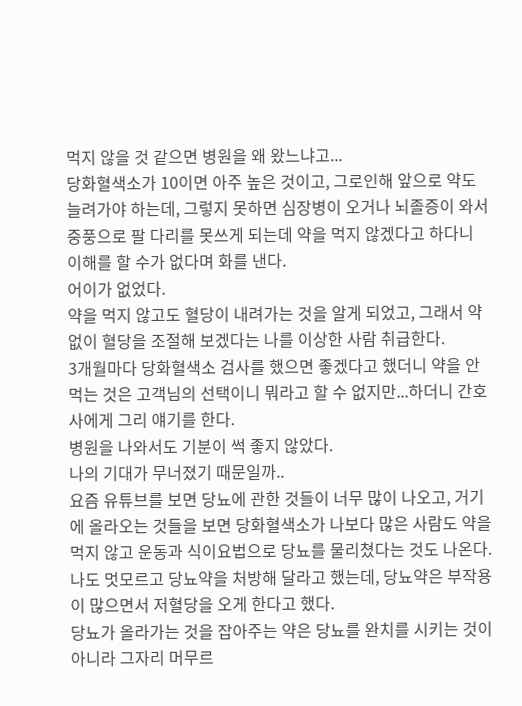먹지 않을 것 같으면 병원을 왜 왔느냐고...
당화혈색소가 10이면 아주 높은 것이고, 그로인해 앞으로 약도 늘려가야 하는데, 그렇지 못하면 심장병이 오거나 뇌졸증이 와서 중풍으로 팔 다리를 못쓰게 되는데 약을 먹지 않겠다고 하다니 이해를 할 수가 없다며 화를 낸다.
어이가 없었다.
약을 먹지 않고도 혈당이 내려가는 것을 알게 되었고, 그래서 약 없이 혈당을 조절해 보겠다는 나를 이상한 사람 취급한다.
3개월마다 당화혈색소 검사를 했으면 좋겠다고 했더니 약을 안 먹는 것은 고객님의 선택이니 뭐라고 할 수 없지만...하더니 간호사에게 그리 얘기를 한다.
병원을 나와서도 기분이 썩 좋지 않았다.
나의 기대가 무너졌기 때문일까..
요즘 유튜브를 보면 당뇨에 관한 것들이 너무 많이 나오고, 거기에 올라오는 것들을 보면 당화혈색소가 나보다 많은 사람도 약을 먹지 않고 운동과 식이요법으로 당뇨를 물리쳤다는 것도 나온다.
나도 멋모르고 당뇨약을 처방해 달라고 했는데, 당뇨약은 부작용이 많으면서 저혈당을 오게 한다고 했다.
당뇨가 올라가는 것을 잡아주는 약은 당뇨를 완치를 시키는 것이 아니라 그자리 머무르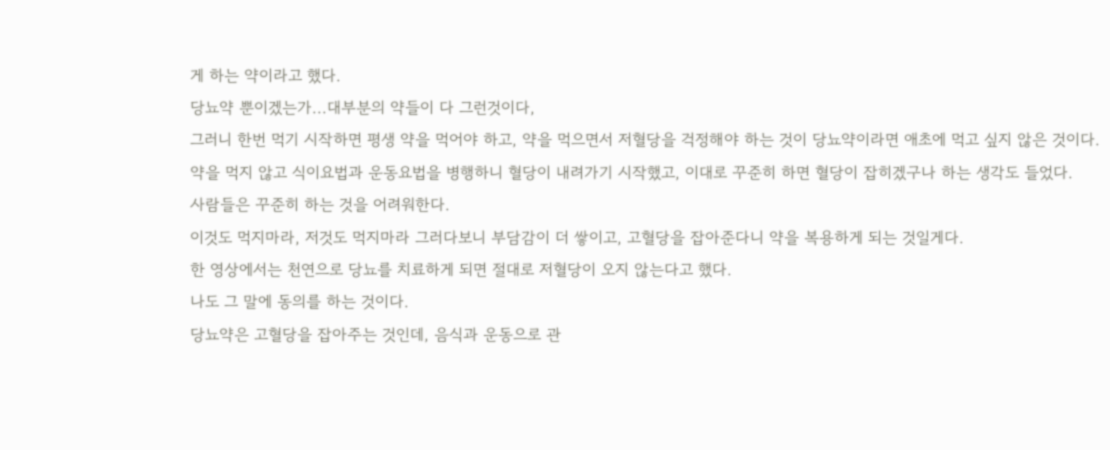게 하는 약이라고 했다.
당뇨약 뿐이겠는가...대부분의 약들이 다 그런것이다,
그러니 한번 먹기 시작하면 평생 약을 먹어야 하고, 약을 먹으면서 저혈당을 걱정해야 하는 것이 당뇨약이라면 애초에 먹고 싶지 않은 것이다.
약을 먹지 않고 식이요법과 운동요법을 병행하니 혈당이 내려가기 시작했고, 이대로 꾸준히 하면 혈당이 잡히겠구나 하는 생각도 들었다.
사람들은 꾸준히 하는 것을 어려워한다.
이것도 먹지마라, 저것도 먹지마라 그러다보니 부담감이 더 쌓이고, 고혈당을 잡아준다니 약을 복용하게 되는 것일게다.
한 영상에서는 천연으로 당뇨를 치료하게 되면 절대로 저혈당이 오지 않는다고 했다.
나도 그 말에 동의를 하는 것이다.
당뇨약은 고혈당을 잡아주는 것인데, 음식과 운동으로 관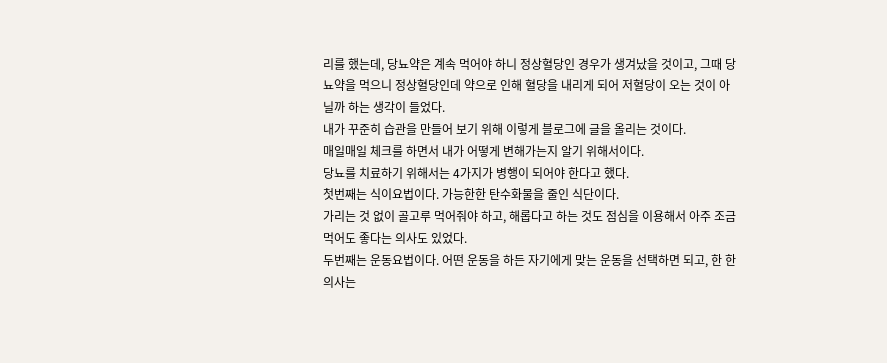리를 했는데, 당뇨약은 계속 먹어야 하니 정상혈당인 경우가 생겨났을 것이고, 그때 당뇨약을 먹으니 정상혈당인데 약으로 인해 혈당을 내리게 되어 저혈당이 오는 것이 아닐까 하는 생각이 들었다.
내가 꾸준히 습관을 만들어 보기 위해 이렇게 블로그에 글을 올리는 것이다.
매일매일 체크를 하면서 내가 어떻게 변해가는지 알기 위해서이다.
당뇨를 치료하기 위해서는 4가지가 병행이 되어야 한다고 했다.
첫번째는 식이요법이다. 가능한한 탄수화물을 줄인 식단이다.
가리는 것 없이 골고루 먹어줘야 하고, 해롭다고 하는 것도 점심을 이용해서 아주 조금 먹어도 좋다는 의사도 있었다.
두번째는 운동요법이다. 어떤 운동을 하든 자기에게 맞는 운동을 선택하면 되고, 한 한의사는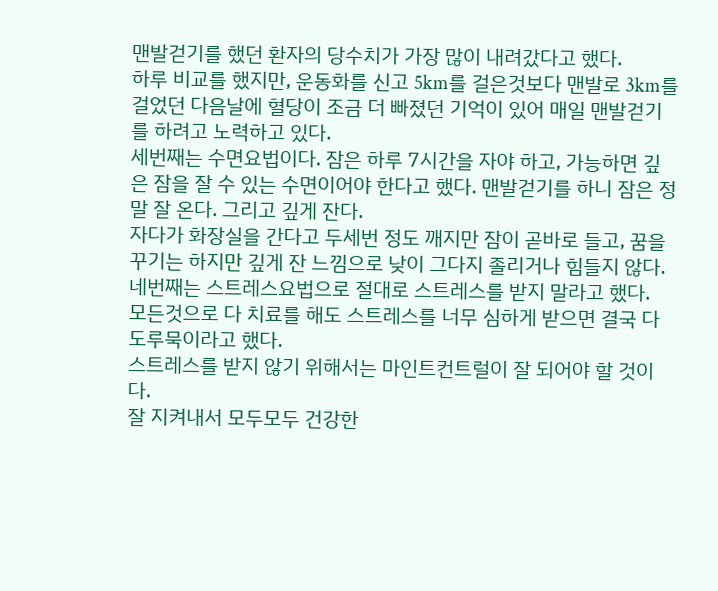맨발걷기를 했던 환자의 당수치가 가장 많이 내려갔다고 했다.
하루 비교를 했지만, 운동화를 신고 5km를 걸은것보다 맨발로 3km를 걸었던 다음날에 혈당이 조금 더 빠졌던 기억이 있어 매일 맨발걷기를 하려고 노력하고 있다.
세번째는 수면요법이다. 잠은 하루 7시간을 자야 하고, 가능하면 깊은 잠을 잘 수 있는 수면이어야 한다고 했다. 맨발걷기를 하니 잠은 정말 잘 온다. 그리고 깊게 잔다.
자다가 화장실을 간다고 두세번 정도 깨지만 잠이 곧바로 들고, 꿈을 꾸기는 하지만 깊게 잔 느낌으로 낮이 그다지 졸리거나 힘들지 않다.
네번째는 스트레스요법으로 절대로 스트레스를 받지 말라고 했다.
모든것으로 다 치료를 해도 스트레스를 너무 심하게 받으면 결국 다 도루묵이라고 했다.
스트레스를 받지 않기 위해서는 마인트컨트럴이 잘 되어야 할 것이다.
잘 지켜내서 모두모두 건강한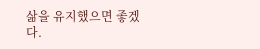삶을 유지했으면 좋겠다.